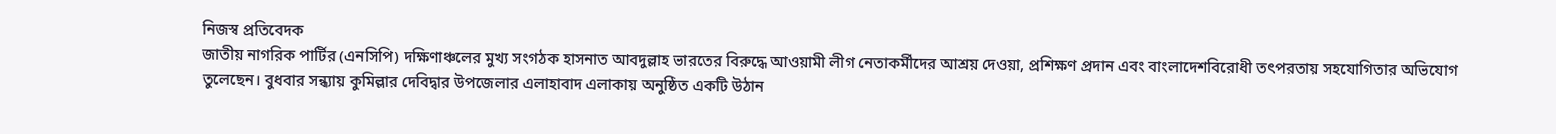নিজস্ব প্রতিবেদক
জাতীয় নাগরিক পার্টির (এনসিপি) দক্ষিণাঞ্চলের মুখ্য সংগঠক হাসনাত আবদুল্লাহ ভারতের বিরুদ্ধে আওয়ামী লীগ নেতাকর্মীদের আশ্রয় দেওয়া, প্রশিক্ষণ প্রদান এবং বাংলাদেশবিরোধী তৎপরতায় সহযোগিতার অভিযোগ তুলেছেন। বুধবার সন্ধ্যায় কুমিল্লার দেবিদ্বার উপজেলার এলাহাবাদ এলাকায় অনুষ্ঠিত একটি উঠান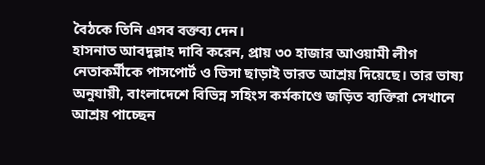বৈঠকে তিনি এসব বক্তব্য দেন।
হাসনাত আবদুল্লাহ দাবি করেন, প্রায় ৩০ হাজার আওয়ামী লীগ নেতাকর্মীকে পাসপোর্ট ও ভিসা ছাড়াই ভারত আশ্রয় দিয়েছে। তার ভাষ্য অনুযায়ী, বাংলাদেশে বিভিন্ন সহিংস কর্মকাণ্ডে জড়িত ব্যক্তিরা সেখানে আশ্রয় পাচ্ছেন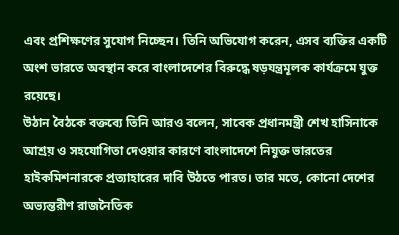এবং প্রশিক্ষণের সুযোগ নিচ্ছেন। তিনি অভিযোগ করেন, এসব ব্যক্তির একটি অংশ ভারতে অবস্থান করে বাংলাদেশের বিরুদ্ধে ষড়যন্ত্রমূলক কার্যক্রমে যুক্ত রয়েছে।
উঠান বৈঠকে বক্তব্যে তিনি আরও বলেন, সাবেক প্রধানমন্ত্রী শেখ হাসিনাকে আশ্রয় ও সহযোগিতা দেওয়ার কারণে বাংলাদেশে নিযুক্ত ভারতের হাইকমিশনারকে প্রত্যাহারের দাবি উঠতে পারত। তার মতে, কোনো দেশের অভ্যন্তরীণ রাজনৈতিক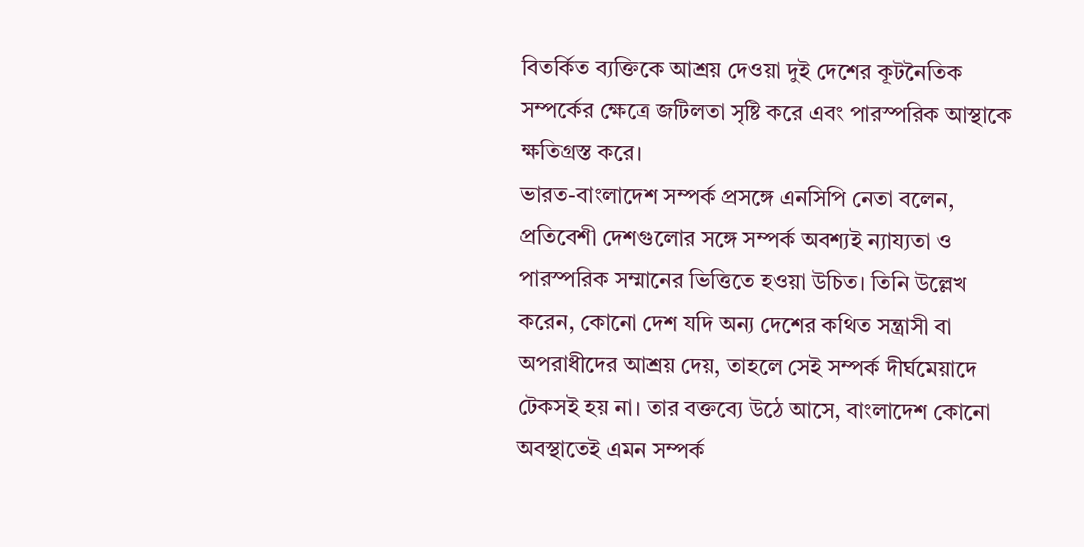বিতর্কিত ব্যক্তিকে আশ্রয় দেওয়া দুই দেশের কূটনৈতিক সম্পর্কের ক্ষেত্রে জটিলতা সৃষ্টি করে এবং পারস্পরিক আস্থাকে ক্ষতিগ্রস্ত করে।
ভারত-বাংলাদেশ সম্পর্ক প্রসঙ্গে এনসিপি নেতা বলেন, প্রতিবেশী দেশগুলোর সঙ্গে সম্পর্ক অবশ্যই ন্যায্যতা ও পারস্পরিক সম্মানের ভিত্তিতে হওয়া উচিত। তিনি উল্লেখ করেন, কোনো দেশ যদি অন্য দেশের কথিত সন্ত্রাসী বা অপরাধীদের আশ্রয় দেয়, তাহলে সেই সম্পর্ক দীর্ঘমেয়াদে টেকসই হয় না। তার বক্তব্যে উঠে আসে, বাংলাদেশ কোনো অবস্থাতেই এমন সম্পর্ক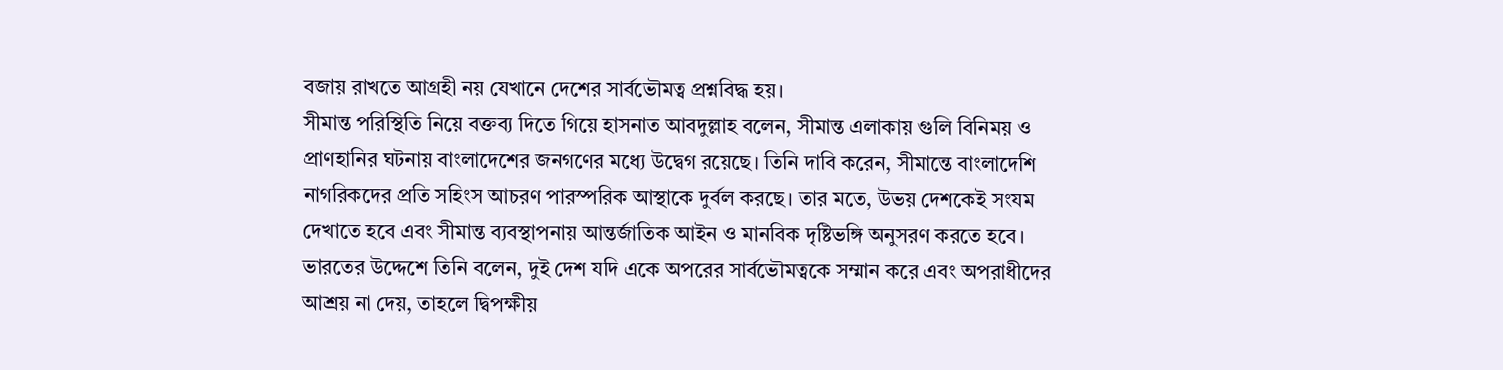বজায় রাখতে আগ্রহী নয় যেখানে দেশের সার্বভৌমত্ব প্রশ্নবিদ্ধ হয়।
সীমান্ত পরিস্থিতি নিয়ে বক্তব্য দিতে গিয়ে হাসনাত আবদুল্লাহ বলেন, সীমান্ত এলাকায় গুলি বিনিময় ও প্রাণহানির ঘটনায় বাংলাদেশের জনগণের মধ্যে উদ্বেগ রয়েছে। তিনি দাবি করেন, সীমান্তে বাংলাদেশি নাগরিকদের প্রতি সহিংস আচরণ পারস্পরিক আস্থাকে দুর্বল করছে। তার মতে, উভয় দেশকেই সংযম দেখাতে হবে এবং সীমান্ত ব্যবস্থাপনায় আন্তর্জাতিক আইন ও মানবিক দৃষ্টিভঙ্গি অনুসরণ করতে হবে।
ভারতের উদ্দেশে তিনি বলেন, দুই দেশ যদি একে অপরের সার্বভৌমত্বকে সম্মান করে এবং অপরাধীদের আশ্রয় না দেয়, তাহলে দ্বিপক্ষীয়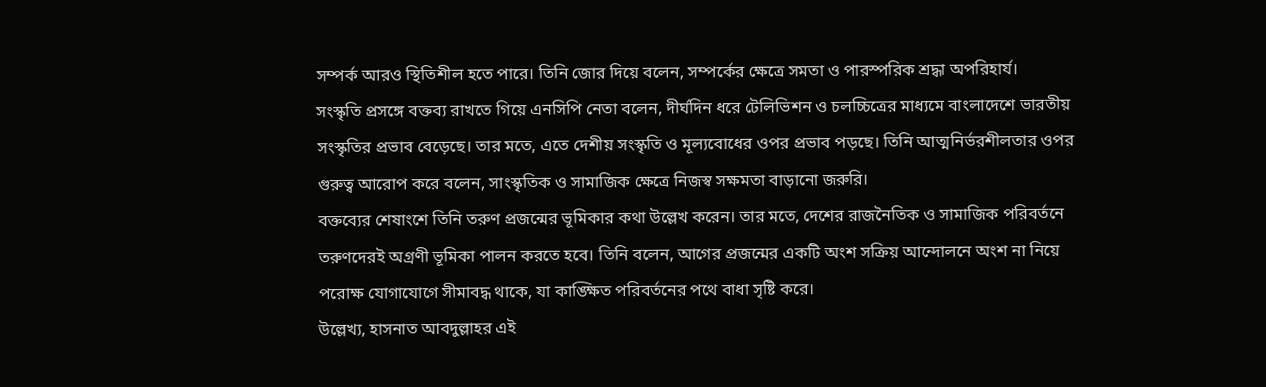সম্পর্ক আরও স্থিতিশীল হতে পারে। তিনি জোর দিয়ে বলেন, সম্পর্কের ক্ষেত্রে সমতা ও পারস্পরিক শ্রদ্ধা অপরিহার্য।
সংস্কৃতি প্রসঙ্গে বক্তব্য রাখতে গিয়ে এনসিপি নেতা বলেন, দীর্ঘদিন ধরে টেলিভিশন ও চলচ্চিত্রের মাধ্যমে বাংলাদেশে ভারতীয় সংস্কৃতির প্রভাব বেড়েছে। তার মতে, এতে দেশীয় সংস্কৃতি ও মূল্যবোধের ওপর প্রভাব পড়ছে। তিনি আত্মনির্ভরশীলতার ওপর গুরুত্ব আরোপ করে বলেন, সাংস্কৃতিক ও সামাজিক ক্ষেত্রে নিজস্ব সক্ষমতা বাড়ানো জরুরি।
বক্তব্যের শেষাংশে তিনি তরুণ প্রজন্মের ভূমিকার কথা উল্লেখ করেন। তার মতে, দেশের রাজনৈতিক ও সামাজিক পরিবর্তনে তরুণদেরই অগ্রণী ভূমিকা পালন করতে হবে। তিনি বলেন, আগের প্রজন্মের একটি অংশ সক্রিয় আন্দোলনে অংশ না নিয়ে পরোক্ষ যোগাযোগে সীমাবদ্ধ থাকে, যা কাঙ্ক্ষিত পরিবর্তনের পথে বাধা সৃষ্টি করে।
উল্লেখ্য, হাসনাত আবদুল্লাহর এই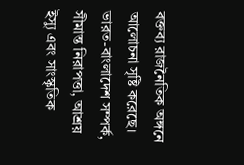বক্তব্য রাজনৈতিক অঙ্গনে আলোচনা সৃষ্টি করেছে। ভারত-বাংলাদেশ সম্পর্ক, সীমান্ত নিরাপত্তা, আশ্রয় ইস্যু এবং সাংস্কৃতিক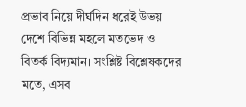প্রভাব নিয়ে দীর্ঘদিন ধরেই উভয় দেশে বিভিন্ন মহলে মতভেদ ও বিতর্ক বিদ্যমান। সংশ্লিষ্ট বিশ্লেষকদের মতে, এসব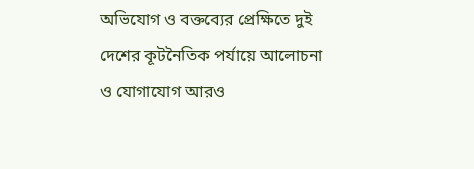অভিযোগ ও বক্তব্যের প্রেক্ষিতে দুই দেশের কূটনৈতিক পর্যায়ে আলোচনা ও যোগাযোগ আরও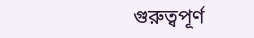গুরুত্বপূর্ণ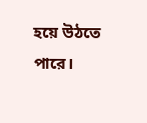হয়ে উঠতে পারে।